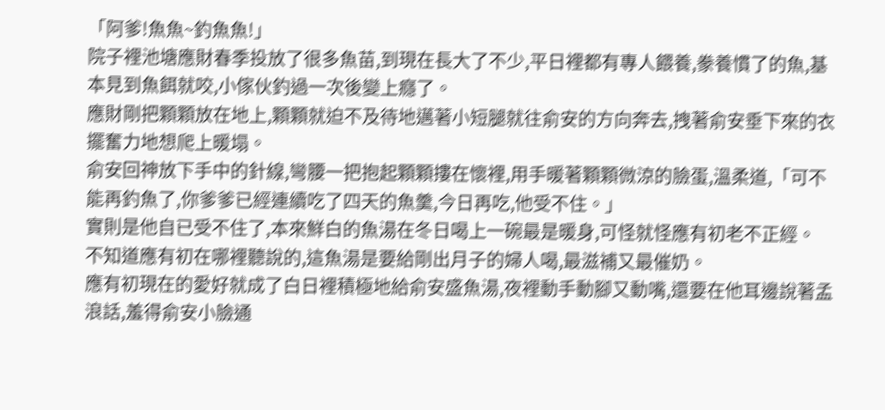「阿爹!魚魚~釣魚魚!」
院子裡池塘應財春季投放了很多魚苗,到現在長大了不少,平日裡都有專人餵養,豢養慣了的魚,基本見到魚餌就咬,小傢伙釣過一次後變上癮了。
應財剛把顆顆放在地上,顆顆就迫不及待地邁著小短腿就往俞安的方向奔去,拽著俞安垂下來的衣擺奮力地想爬上暖塌。
俞安回神放下手中的針線,彎腰一把抱起顆顆摟在懷裡,用手暖著顆顆微涼的臉蛋,溫柔道,「可不能再釣魚了,你爹爹已經連續吃了四天的魚羹,今日再吃,他受不住。」
實則是他自已受不住了,本來鮮白的魚湯在冬日喝上一碗最是暖身,可怪就怪應有初老不正經。
不知道應有初在哪裡聽說的,這魚湯是要給剛出月子的婦人喝,最滋補又最催奶。
應有初現在的愛好就成了白日裡積極地給俞安盛魚湯,夜裡動手動腳又動嘴,還要在他耳邊說著孟浪話,羞得俞安小臉通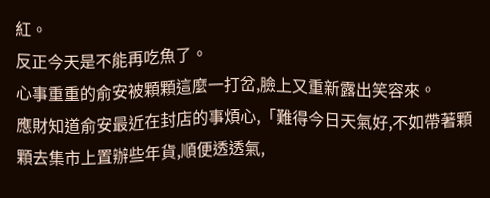紅。
反正今天是不能再吃魚了。
心事重重的俞安被顆顆這麼一打岔,臉上又重新露出笑容來。
應財知道俞安最近在封店的事煩心,「難得今日天氣好,不如帶著顆顆去集市上置辦些年貨,順便透透氣,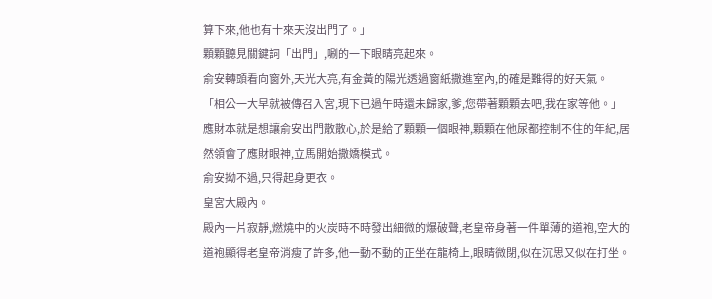算下來,他也有十來天沒出門了。」
顆顆聽見關鍵詞「出門」,唰的一下眼睛亮起來。
俞安轉頭看向窗外,天光大亮,有金黃的陽光透過窗紙撒進室內,的確是難得的好天氣。
「相公一大早就被傳召入宮,現下已過午時還未歸家,爹,您帶著顆顆去吧,我在家等他。」
應財本就是想讓俞安出門散散心,於是給了顆顆一個眼神,顆顆在他尿都控制不住的年紀,居然領會了應財眼神,立馬開始撒嬌模式。
俞安拗不過,只得起身更衣。
皇宮大殿內。
殿內一片寂靜,燃燒中的火炭時不時發出細微的爆破聲,老皇帝身著一件單薄的道袍,空大的道袍顯得老皇帝消瘦了許多,他一動不動的正坐在龍椅上,眼睛微閉,似在沉思又似在打坐。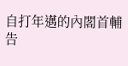自打年邁的內閣首輔告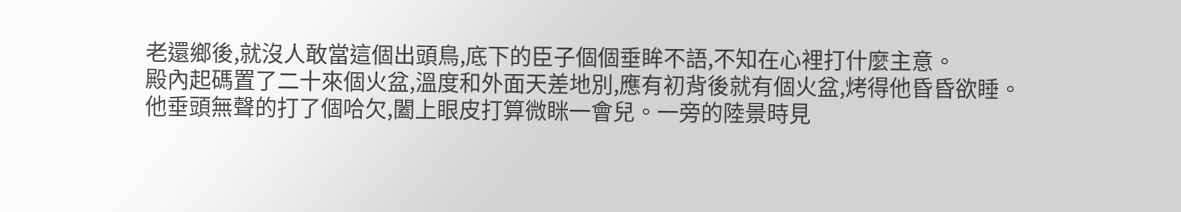老還鄉後,就沒人敢當這個出頭鳥,底下的臣子個個垂眸不語,不知在心裡打什麼主意。
殿內起碼置了二十來個火盆,溫度和外面天差地別,應有初背後就有個火盆,烤得他昏昏欲睡。
他垂頭無聲的打了個哈欠,闔上眼皮打算微眯一會兒。一旁的陸景時見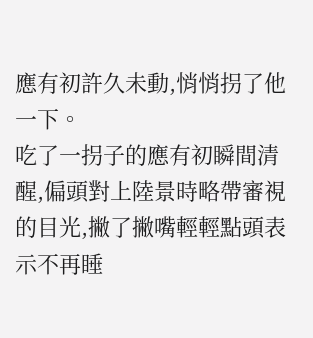應有初許久未動,悄悄拐了他一下。
吃了一拐子的應有初瞬間清醒,偏頭對上陸景時略帶審視的目光,撇了撇嘴輕輕點頭表示不再睡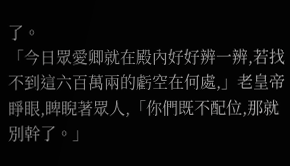了。
「今日眾愛卿就在殿內好好辨一辨,若找不到這六百萬兩的虧空在何處,」老皇帝睜眼,睥睨著眾人,「你們既不配位,那就別幹了。」